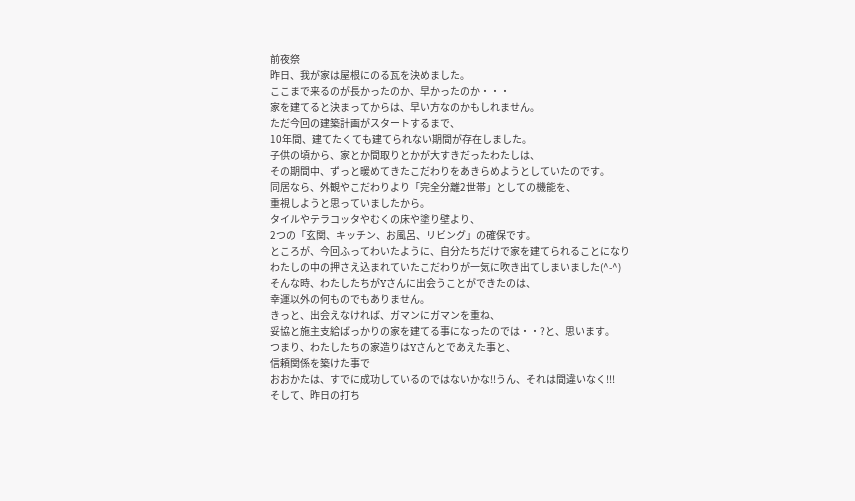前夜祭
昨日、我が家は屋根にのる瓦を決めました。
ここまで来るのが長かったのか、早かったのか・・・
家を建てると決まってからは、早い方なのかもしれません。
ただ今回の建築計画がスタートするまで、
10年間、建てたくても建てられない期間が存在しました。
子供の頃から、家とか間取りとかが大すきだったわたしは、
その期間中、ずっと暖めてきたこだわりをあきらめようとしていたのです。
同居なら、外観やこだわりより「完全分離2世帯」としての機能を、
重視しようと思っていましたから。
タイルやテラコッタやむくの床や塗り壁より、
2つの「玄関、キッチン、お風呂、リビング」の確保です。
ところが、今回ふってわいたように、自分たちだけで家を建てられることになり
わたしの中の押さえ込まれていたこだわりが一気に吹き出てしまいました(^-^)
そんな時、わたしたちがYさんに出会うことができたのは、
幸運以外の何ものでもありません。
きっと、出会えなければ、ガマンにガマンを重ね、
妥協と施主支給ばっかりの家を建てる事になったのでは・・?と、思います。
つまり、わたしたちの家造りはYさんとであえた事と、
信頼関係を築けた事で
おおかたは、すでに成功しているのではないかな!!うん、それは間違いなく!!!
そして、昨日の打ち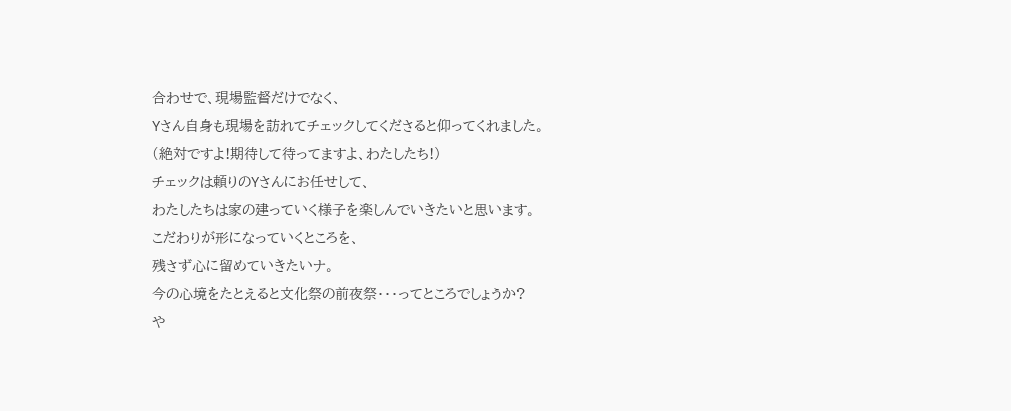合わせで、現場監督だけでなく、
Yさん自身も現場を訪れてチェックしてくださると仰ってくれました。
(絶対ですよ!期待して待ってますよ、わたしたち!)
チェックは頼りのYさんにお任せして、
わたしたちは家の建っていく様子を楽しんでいきたいと思います。
こだわりが形になっていくところを、
残さず心に留めていきたいナ。
今の心境をたとえると文化祭の前夜祭・・・ってところでしょうか?
や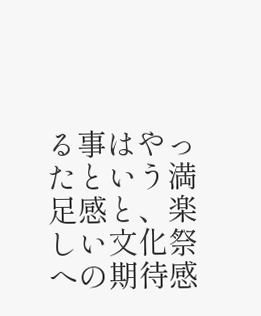る事はやったという満足感と、楽しい文化祭への期待感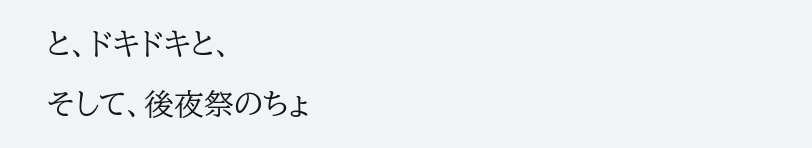と、ドキドキと、
そして、後夜祭のちょ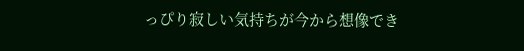っぴり寂しい気持ちが今から想像でき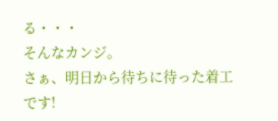る・・・
そんなカンジ。
さぁ、明日から待ちに待った着工です!